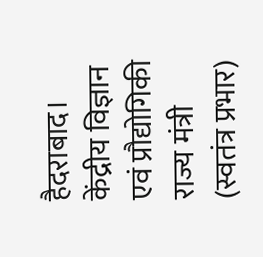हैदराबाद। केंद्रीय विज्ञान एवं प्रौद्योगिकी राज्य मंत्री (स्वतंत्र प्रभार)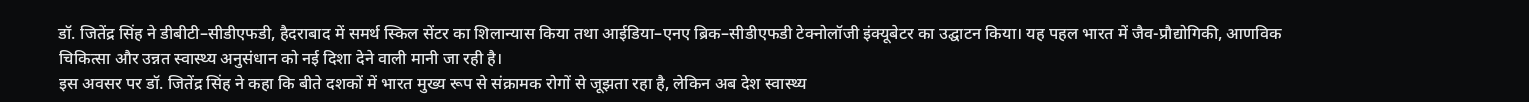डॉ. जितेंद्र सिंह ने डीबीटी–सीडीएफडी, हैदराबाद में समर्थ स्किल सेंटर का शिलान्यास किया तथा आईडिया–एनए ब्रिक–सीडीएफडी टेक्नोलॉजी इंक्यूबेटर का उद्घाटन किया। यह पहल भारत में जैव-प्रौद्योगिकी, आणविक चिकित्सा और उन्नत स्वास्थ्य अनुसंधान को नई दिशा देने वाली मानी जा रही है।
इस अवसर पर डॉ. जितेंद्र सिंह ने कहा कि बीते दशकों में भारत मुख्य रूप से संक्रामक रोगों से जूझता रहा है, लेकिन अब देश स्वास्थ्य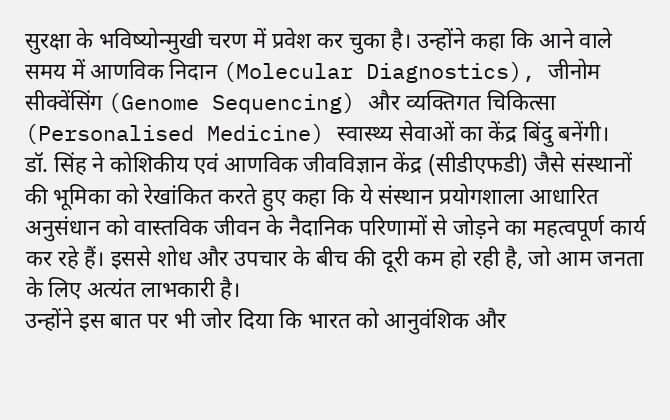सुरक्षा के भविष्योन्मुखी चरण में प्रवेश कर चुका है। उन्होंने कहा कि आने वाले समय में आणविक निदान (Molecular Diagnostics), जीनोम सीक्वेंसिंग (Genome Sequencing) और व्यक्तिगत चिकित्सा (Personalised Medicine) स्वास्थ्य सेवाओं का केंद्र बिंदु बनेंगी।
डॉ. सिंह ने कोशिकीय एवं आणविक जीवविज्ञान केंद्र (सीडीएफडी) जैसे संस्थानों की भूमिका को रेखांकित करते हुए कहा कि ये संस्थान प्रयोगशाला आधारित अनुसंधान को वास्तविक जीवन के नैदानिक परिणामों से जोड़ने का महत्वपूर्ण कार्य कर रहे हैं। इससे शोध और उपचार के बीच की दूरी कम हो रही है, जो आम जनता के लिए अत्यंत लाभकारी है।
उन्होंने इस बात पर भी जोर दिया कि भारत को आनुवंशिक और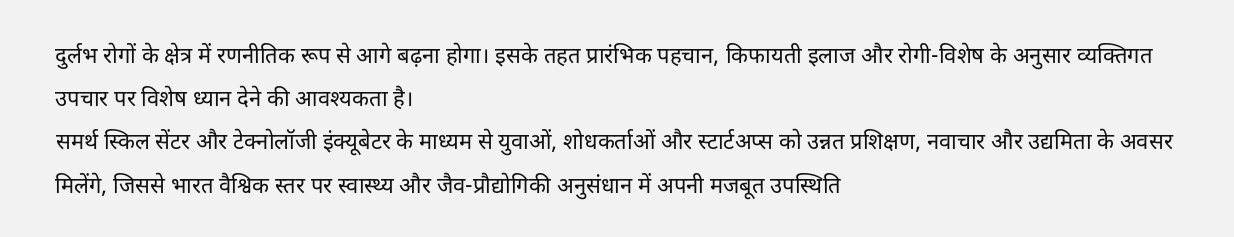दुर्लभ रोगों के क्षेत्र में रणनीतिक रूप से आगे बढ़ना होगा। इसके तहत प्रारंभिक पहचान, किफायती इलाज और रोगी-विशेष के अनुसार व्यक्तिगत उपचार पर विशेष ध्यान देने की आवश्यकता है।
समर्थ स्किल सेंटर और टेक्नोलॉजी इंक्यूबेटर के माध्यम से युवाओं, शोधकर्ताओं और स्टार्टअप्स को उन्नत प्रशिक्षण, नवाचार और उद्यमिता के अवसर मिलेंगे, जिससे भारत वैश्विक स्तर पर स्वास्थ्य और जैव-प्रौद्योगिकी अनुसंधान में अपनी मजबूत उपस्थिति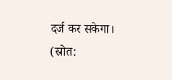दर्ज कर सकेगा।
(स्रोत: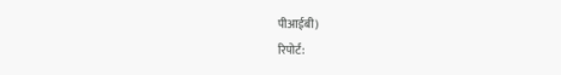पीआईबी)
रिपोर्ट: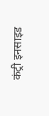कंट्री इनसाइड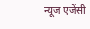न्यूज एजेंसी